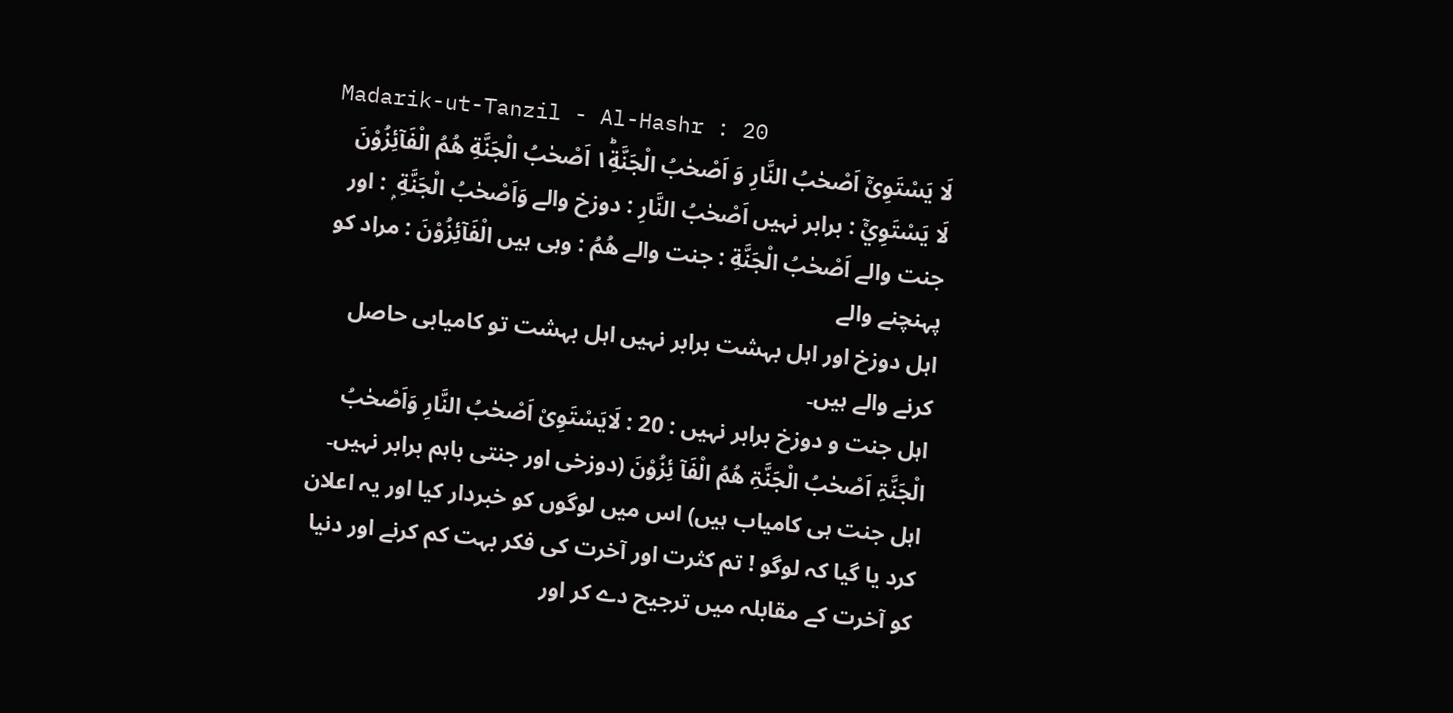Madarik-ut-Tanzil - Al-Hashr : 20
لَا یَسْتَوِیْۤ اَصْحٰبُ النَّارِ وَ اَصْحٰبُ الْجَنَّةِ١ؕ اَصْحٰبُ الْجَنَّةِ هُمُ الْفَآئِزُوْنَ
لَا يَسْتَوِيْٓ : برابر نہیں اَصْحٰبُ النَّارِ : دوزخ والے وَاَصْحٰبُ الْجَنَّةِ ۭ : اور جنت والے اَصْحٰبُ الْجَنَّةِ : جنت والے هُمُ : وہی ہیں الْفَآئِزُوْنَ : مراد کو پہنچنے والے
اہل دوزخ اور اہل بہشت برابر نہیں اہل بہشت تو کامیابی حاصل کرنے والے ہیں۔
اہل جنت و دوزخ برابر نہیں : 20 : لَایَسْتَوِیْ اَصْحٰبُ النَّارِ وَاَصْحٰبُ الْجَنَّۃِ اَصْحٰبُ الْجَنَّۃِ ھُمُ الْفَآ ئِزُوْنَ (دوزخی اور جنتی باہم برابر نہیں۔ اہل جنت ہی کامیاب ہیں) اس میں لوگوں کو خبردار کیا اور یہ اعلان کرد یا گیا کہ لوگو ! تم کثرت اور آخرت کی فکر بہت کم کرنے اور دنیا کو آخرت کے مقابلہ میں ترجیح دے کر اور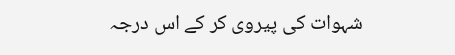شہوات کی پیروی کر کے اس درجہ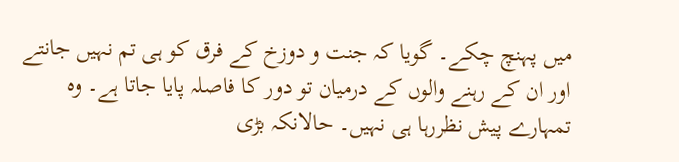میں پہنچ چکے۔ گویا کہ جنت و دوزخ کے فرق کو ہی تم نہیں جانتے اور ان کے رہنے والوں کے درمیان تو دور کا فاصلہ پایا جاتا ہے۔ وہ تمہارے پیش نظررہا ہی نہیں۔ حالانکہ بڑی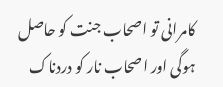کامرانی تو اصحاب جنت کو حاصل ہوگی اور اصحاب نار کو دردناک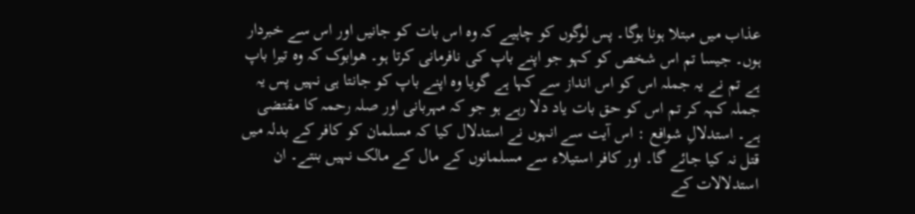عذاب میں مبتلا ہونا ہوگا۔ پس لوگوں کو چاہیے کہ وہ اس بات کو جانیں اور اس سے خبردار ہوں۔ جیسا تم اس شخص کو کہو جو اپنے باپ کی نافرمانی کرتا ہو۔ ھوابوک کہ وہ تیرا باپ ہے تم نے یہ جملہ اس کو اس انداز سے کہا ہے گویا وہ اپنے باپ کو جانتا ہی نہیں پس یہ جملہ کہہ کر تم اس کو حق بات یاد دلا رہے ہو جو کہ مہربانی اور صلہ رحمہ کا مقتضی ہے۔ استدلالِ شوافع : اس آیت سے انہوں نے استدلال کیا کہ مسلمان کو کافر کے بدلہ میں قتل نہ کیا جائے گا۔ اور کافر استیلاء سے مسلمانوں کے مال کے مالک نہیں بنتے۔ ان استدلالات کے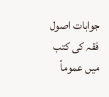جوابات اصول فقہ کی کتب میں عموماً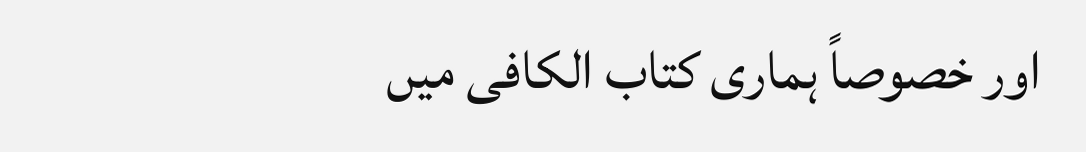اور خصوصاً ہماری کتاب الکافی میں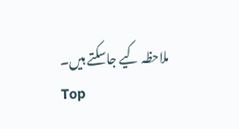ملاحظہ کیے جاسکتے ہیں۔
Top